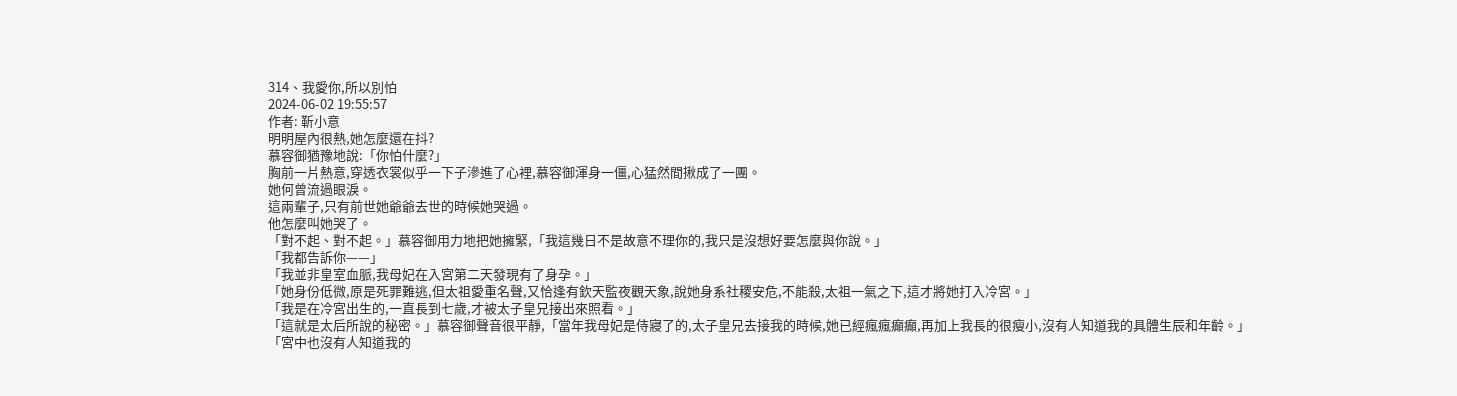314、我愛你,所以別怕
2024-06-02 19:55:57
作者: 靳小意
明明屋內很熱,她怎麼還在抖?
慕容御猶豫地說:「你怕什麼?」
胸前一片熱意,穿透衣裳似乎一下子滲進了心裡,慕容御渾身一僵,心猛然間揪成了一團。
她何曾流過眼淚。
這兩輩子,只有前世她爺爺去世的時候她哭過。
他怎麼叫她哭了。
「對不起、對不起。」慕容御用力地把她擁緊,「我這幾日不是故意不理你的,我只是沒想好要怎麼與你說。」
「我都告訴你——」
「我並非皇室血脈,我母妃在入宮第二天發現有了身孕。」
「她身份低微,原是死罪難逃,但太祖愛重名聲,又恰逢有欽天監夜觀天象,說她身系社稷安危,不能殺,太祖一氣之下,這才將她打入冷宮。」
「我是在冷宮出生的,一直長到七歲,才被太子皇兄接出來照看。」
「這就是太后所說的秘密。」慕容御聲音很平靜,「當年我母妃是侍寢了的,太子皇兄去接我的時候,她已經瘋瘋癲癲,再加上我長的很瘦小,沒有人知道我的具體生辰和年齡。」
「宮中也沒有人知道我的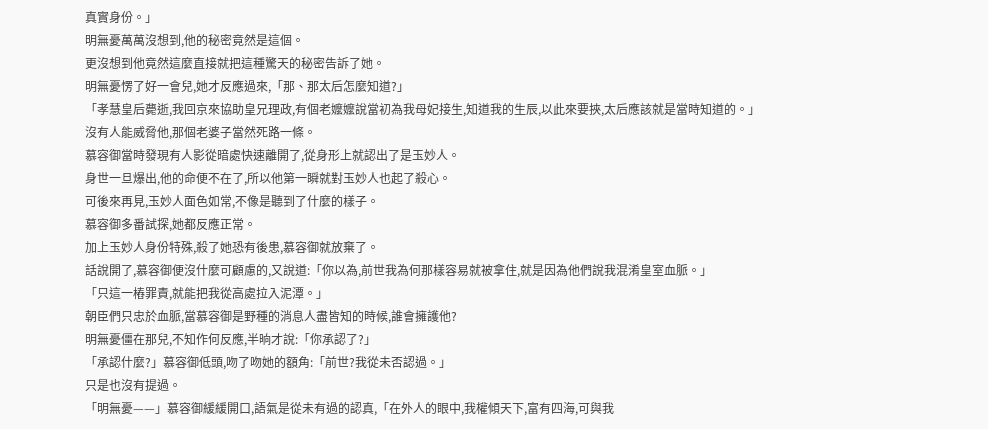真實身份。」
明無憂萬萬沒想到,他的秘密竟然是這個。
更沒想到他竟然這麼直接就把這種驚天的秘密告訴了她。
明無憂愣了好一會兒,她才反應過來,「那、那太后怎麼知道?」
「孝慧皇后薨逝,我回京來協助皇兄理政,有個老嬤嬤說當初為我母妃接生,知道我的生辰,以此來要挾,太后應該就是當時知道的。」
沒有人能威脅他,那個老婆子當然死路一條。
慕容御當時發現有人影從暗處快速離開了,從身形上就認出了是玉妙人。
身世一旦爆出,他的命便不在了,所以他第一瞬就對玉妙人也起了殺心。
可後來再見,玉妙人面色如常,不像是聽到了什麼的樣子。
慕容御多番試探,她都反應正常。
加上玉妙人身份特殊,殺了她恐有後患,慕容御就放棄了。
話說開了,慕容御便沒什麼可顧慮的,又說道:「你以為,前世我為何那樣容易就被拿住,就是因為他們說我混淆皇室血脈。」
「只這一樁罪責,就能把我從高處拉入泥潭。」
朝臣們只忠於血脈,當慕容御是野種的消息人盡皆知的時候,誰會擁護他?
明無憂僵在那兒,不知作何反應,半晌才說:「你承認了?」
「承認什麼?」慕容御低頭,吻了吻她的額角:「前世?我從未否認過。」
只是也沒有提過。
「明無憂——」慕容御緩緩開口,語氣是從未有過的認真,「在外人的眼中,我權傾天下,富有四海,可與我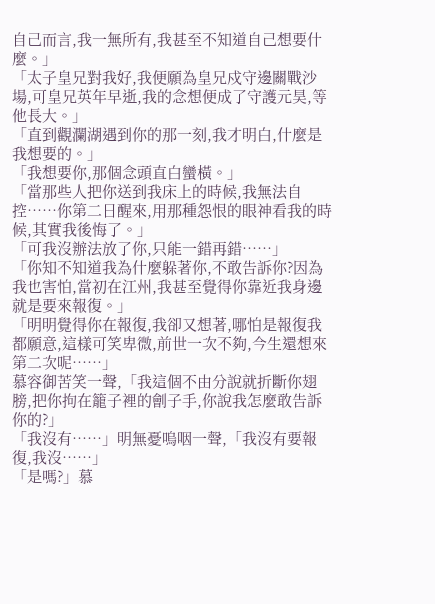自己而言,我一無所有,我甚至不知道自己想要什麼。」
「太子皇兄對我好,我便願為皇兄戍守邊關戰沙場,可皇兄英年早逝,我的念想便成了守護元昊,等他長大。」
「直到觀瀾湖遇到你的那一刻,我才明白,什麼是我想要的。」
「我想要你,那個念頭直白蠻橫。」
「當那些人把你送到我床上的時候,我無法自控……你第二日醒來,用那種怨恨的眼神看我的時候,其實我後悔了。」
「可我沒辦法放了你,只能一錯再錯……」
「你知不知道我為什麼躲著你,不敢告訴你?因為我也害怕,當初在江州,我甚至覺得你靠近我身邊就是要來報復。」
「明明覺得你在報復,我卻又想著,哪怕是報復我都願意,這樣可笑卑微,前世一次不夠,今生還想來第二次呢……」
慕容御苦笑一聲,「我這個不由分說就折斷你翅膀,把你拘在籠子裡的劊子手,你說我怎麼敢告訴你的?」
「我沒有……」明無憂嗚咽一聲,「我沒有要報復,我沒……」
「是嗎?」慕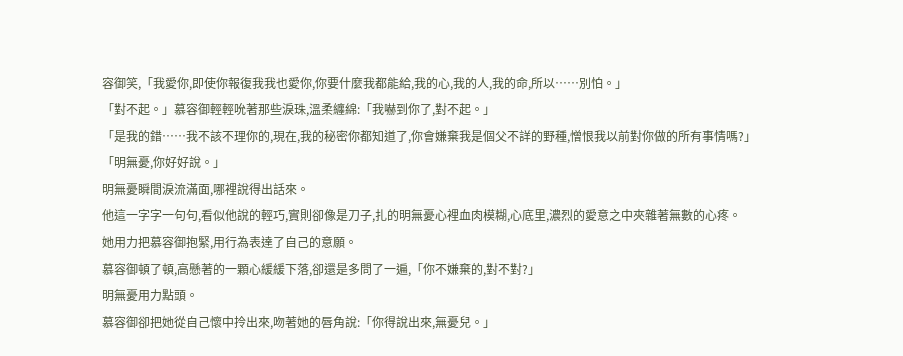容御笑,「我愛你,即使你報復我我也愛你,你要什麼我都能給,我的心,我的人,我的命,所以……別怕。」
「對不起。」慕容御輕輕吮著那些淚珠,溫柔纏綿:「我嚇到你了,對不起。」
「是我的錯……我不該不理你的,現在,我的秘密你都知道了,你會嫌棄我是個父不詳的野種,憎恨我以前對你做的所有事情嗎?」
「明無憂,你好好說。」
明無憂瞬間淚流滿面,哪裡說得出話來。
他這一字字一句句,看似他說的輕巧,實則卻像是刀子,扎的明無憂心裡血肉模糊,心底里,濃烈的愛意之中夾雜著無數的心疼。
她用力把慕容御抱緊,用行為表達了自己的意願。
慕容御頓了頓,高懸著的一顆心緩緩下落,卻還是多問了一遍,「你不嫌棄的,對不對?」
明無憂用力點頭。
慕容御卻把她從自己懷中拎出來,吻著她的唇角說:「你得說出來,無憂兒。」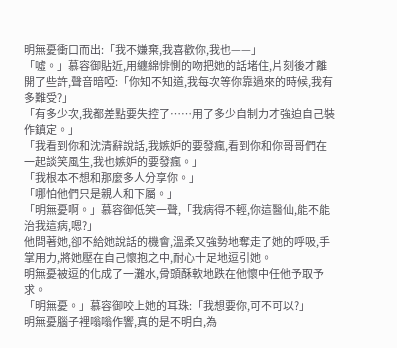明無憂衝口而出:「我不嫌棄,我喜歡你,我也——」
「噓。」慕容御貼近,用纏綿悱惻的吻把她的話堵住,片刻後才離開了些許,聲音暗啞:「你知不知道,我每次等你靠過來的時候,我有多難受?」
「有多少次,我都差點要失控了……用了多少自制力才強迫自己裝作鎮定。」
「我看到你和沈清辭說話,我嫉妒的要發瘋,看到你和你哥哥們在一起談笑風生,我也嫉妒的要發瘋。」
「我根本不想和那麼多人分享你。」
「哪怕他們只是親人和下屬。」
「明無憂啊。」慕容御低笑一聲,「我病得不輕,你這醫仙,能不能治我這病,嗯?」
他問著她,卻不給她說話的機會,溫柔又強勢地奪走了她的呼吸,手掌用力,將她壓在自己懷抱之中,耐心十足地逗引她。
明無憂被逗的化成了一灘水,骨頭酥軟地跌在他懷中任他予取予求。
「明無憂。」慕容御咬上她的耳珠:「我想要你,可不可以?」
明無憂腦子裡嗡嗡作響,真的是不明白,為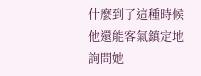什麼到了這種時候他還能客氣鎮定地詢問她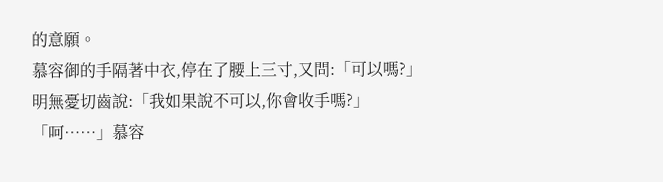的意願。
慕容御的手隔著中衣,停在了腰上三寸,又問:「可以嗎?」
明無憂切齒說:「我如果說不可以,你會收手嗎?」
「呵……」慕容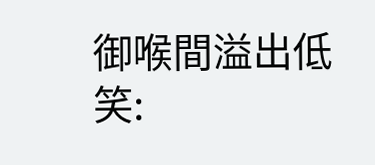御喉間溢出低笑: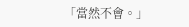「當然不會。」